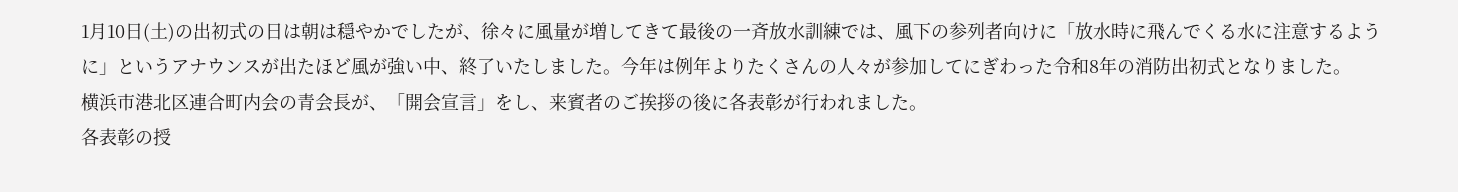1月10日(土)の出初式の日は朝は穏やかでしたが、徐々に風量が増してきて最後の一斉放水訓練では、風下の参列者向けに「放水時に飛んでくる水に注意するように」というアナウンスが出たほど風が強い中、終了いたしました。今年は例年よりたくさんの人々が参加してにぎわった令和8年の消防出初式となりました。
横浜市港北区連合町内会の青会長が、「開会宣言」をし、来賓者のご挨拶の後に各表彰が行われました。
各表彰の授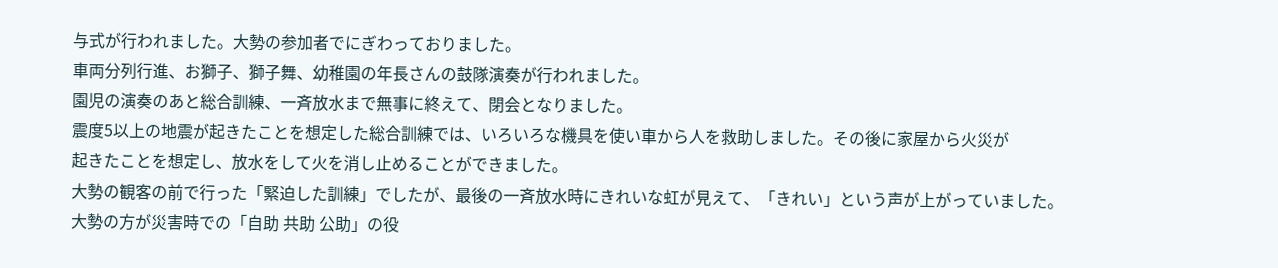与式が行われました。大勢の参加者でにぎわっておりました。
車両分列行進、お獅子、獅子舞、幼稚園の年長さんの鼓隊演奏が行われました。
園児の演奏のあと総合訓練、一斉放水まで無事に終えて、閉会となりました。
震度5以上の地震が起きたことを想定した総合訓練では、いろいろな機具を使い車から人を救助しました。その後に家屋から火災が
起きたことを想定し、放水をして火を消し止めることができました。
大勢の観客の前で行った「緊迫した訓練」でしたが、最後の一斉放水時にきれいな虹が見えて、「きれい」という声が上がっていました。
大勢の方が災害時での「自助 共助 公助」の役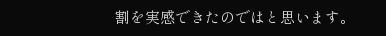割を実感できたのではと思います。